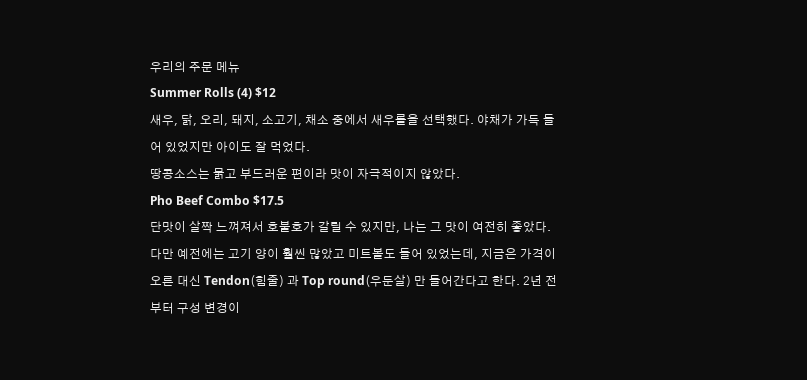우리의 주문 메뉴
Summer Rolls (4) $12
새우, 닭, 오리, 돼지, 소고기, 채소 중에서 새우롤을 선택했다. 야채가 가득 들어 있었지만 아이도 잘 먹었다.
땅콩소스는 묽고 부드러운 편이라 맛이 자극적이지 않았다.
Pho Beef Combo $17.5
단맛이 살짝 느껴져서 호불호가 갈릴 수 있지만, 나는 그 맛이 여전히 좋았다. 다만 예전에는 고기 양이 훨씬 많았고 미트볼도 들어 있었는데, 지금은 가격이 오른 대신 Tendon(힘줄) 과 Top round(우둔살) 만 들어간다고 한다. 2년 전부터 구성 변경이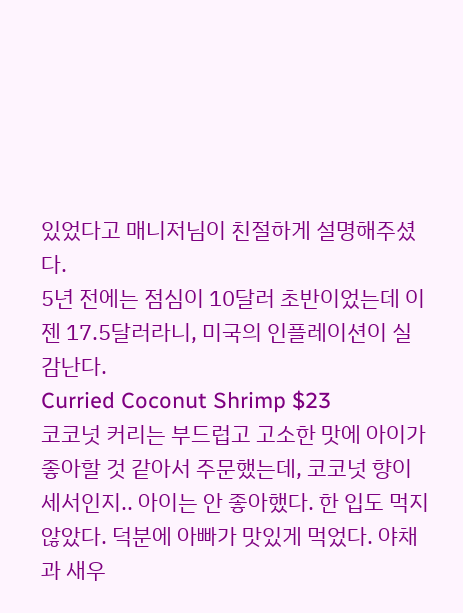있었다고 매니저님이 친절하게 설명해주셨다.
5년 전에는 점심이 10달러 초반이었는데 이젠 17.5달러라니, 미국의 인플레이션이 실감난다.
Curried Coconut Shrimp $23
코코넛 커리는 부드럽고 고소한 맛에 아이가 좋아할 것 같아서 주문했는데, 코코넛 향이 세서인지.. 아이는 안 좋아했다. 한 입도 먹지 않았다. 덕분에 아빠가 맛있게 먹었다. 야채과 새우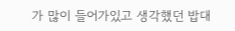가 많이 들어가있고 생각했던 밥대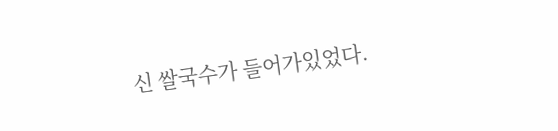신 쌀국수가 들어가있었다.